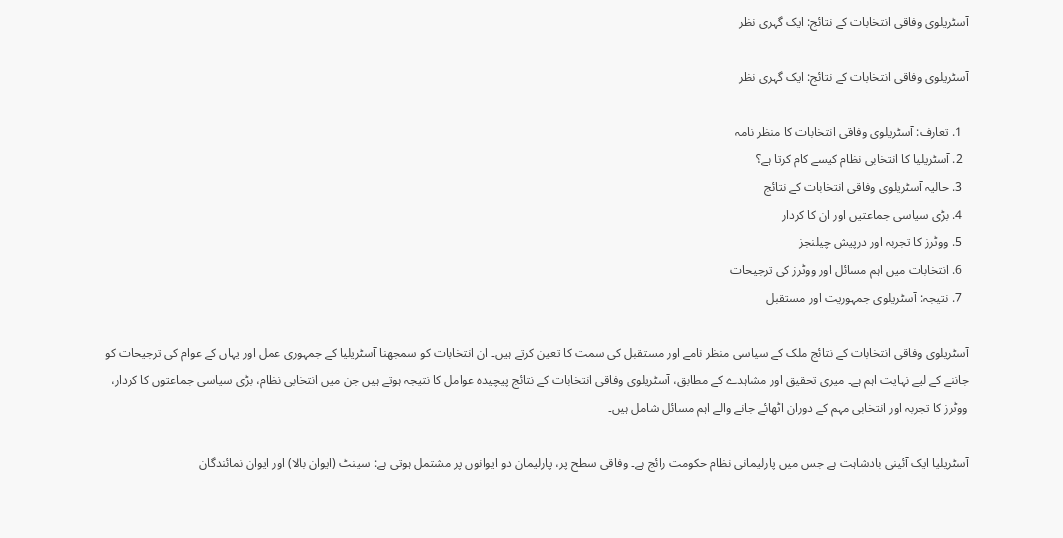آسٹریلوی وفاقی انتخابات کے نتائج: ایک گہری نظر

آسٹریلوی وفاقی انتخابات کے نتائج: ایک گہری نظر

  1. تعارف: آسٹریلوی وفاقی انتخابات کا منظر نامہ
  2. آسٹریلیا کا انتخابی نظام کیسے کام کرتا ہے؟
  3. حالیہ آسٹریلوی وفاقی انتخابات کے نتائج
  4. بڑی سیاسی جماعتیں اور ان کا کردار
  5. ووٹرز کا تجربہ اور درپیش چیلنجز
  6. انتخابات میں اہم مسائل اور ووٹرز کی ترجیحات
  7. نتیجہ: آسٹریلوی جمہوریت اور مستقبل

آسٹریلوی وفاقی انتخابات کے نتائج ملک کے سیاسی منظر نامے اور مستقبل کی سمت کا تعین کرتے ہیں۔ ان انتخابات کو سمجھنا آسٹریلیا کے جمہوری عمل اور یہاں کے عوام کی ترجیحات کو جاننے کے لیے نہایت اہم ہے۔ میری تحقیق اور مشاہدے کے مطابق، آسٹریلوی وفاقی انتخابات کے نتائج پیچیدہ عوامل کا نتیجہ ہوتے ہیں جن میں انتخابی نظام، بڑی سیاسی جماعتوں کا کردار، ووٹرز کا تجربہ اور انتخابی مہم کے دوران اٹھائے جانے والے اہم مسائل شامل ہیں۔

آسٹریلیا ایک آئینی بادشاہت ہے جس میں پارلیمانی نظام حکومت رائج ہے۔ وفاقی سطح پر، پارلیمان دو ایوانوں پر مشتمل ہوتی ہے: سینٹ (ایوان بالا) اور ایوان نمائندگان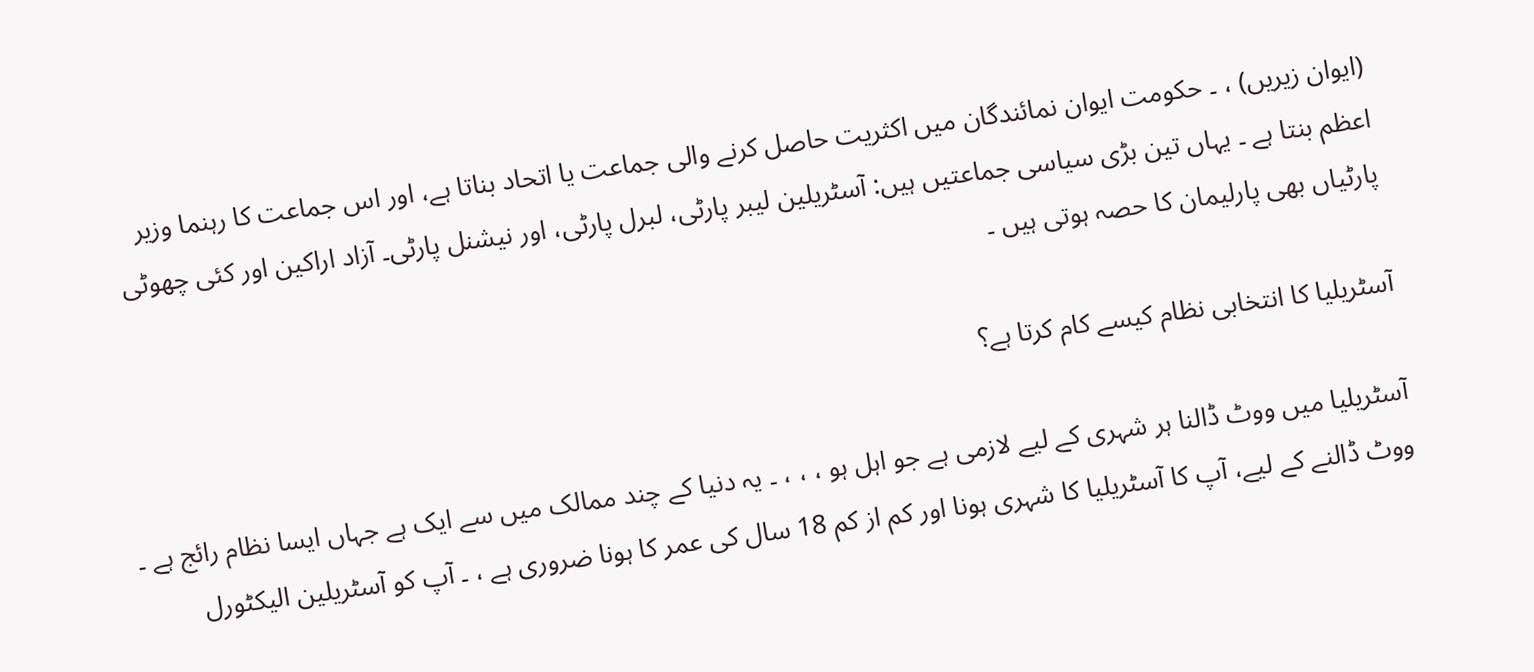(ایوان زیریں) ، ۔ حکومت ایوان نمائندگان میں اکثریت حاصل کرنے والی جماعت یا اتحاد بناتا ہے، اور اس جماعت کا رہنما وزیر اعظم بنتا ہے ۔ یہاں تین بڑی سیاسی جماعتیں ہیں: آسٹریلین لیبر پارٹی، لبرل پارٹی، اور نیشنل پارٹی۔ آزاد اراکین اور کئی چھوٹی پارٹیاں بھی پارلیمان کا حصہ ہوتی ہیں ۔

آسٹریلیا کا انتخابی نظام کیسے کام کرتا ہے؟

آسٹریلیا میں ووٹ ڈالنا ہر شہری کے لیے لازمی ہے جو اہل ہو ، ، ، ۔ یہ دنیا کے چند ممالک میں سے ایک ہے جہاں ایسا نظام رائج ہے ۔ ووٹ ڈالنے کے لیے، آپ کا آسٹریلیا کا شہری ہونا اور کم از کم 18 سال کی عمر کا ہونا ضروری ہے ، ۔ آپ کو آسٹریلین الیکٹورل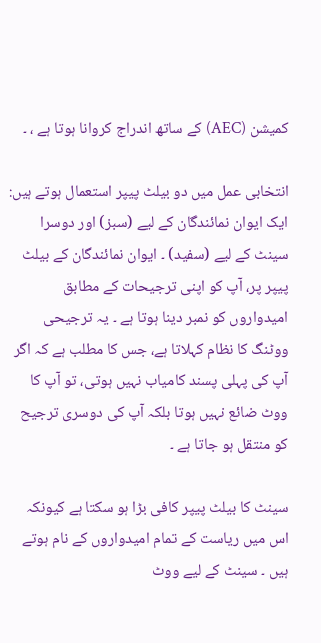کمیشن (AEC) کے ساتھ اندراج کروانا ہوتا ہے ، ۔

انتخابی عمل میں دو بیلٹ پیپر استعمال ہوتے ہیں: ایک ایوان نمائندگان کے لیے (سبز) اور دوسرا سینٹ کے لیے (سفید) ۔ ایوان نمائندگان کے بیلٹ پیپر پر، آپ کو اپنی ترجیحات کے مطابق امیدواروں کو نمبر دینا ہوتا ہے ۔ یہ ترجیحی ووٹنگ کا نظام کہلاتا ہے، جس کا مطلب ہے کہ اگر آپ کی پہلی پسند کامیاب نہیں ہوتی، تو آپ کا ووٹ ضائع نہیں ہوتا بلکہ آپ کی دوسری ترجیح کو منتقل ہو جاتا ہے ۔

سینٹ کا بیلٹ پیپر کافی بڑا ہو سکتا ہے کیونکہ اس میں ریاست کے تمام امیدواروں کے نام ہوتے ہیں ۔ سینٹ کے لیے ووٹ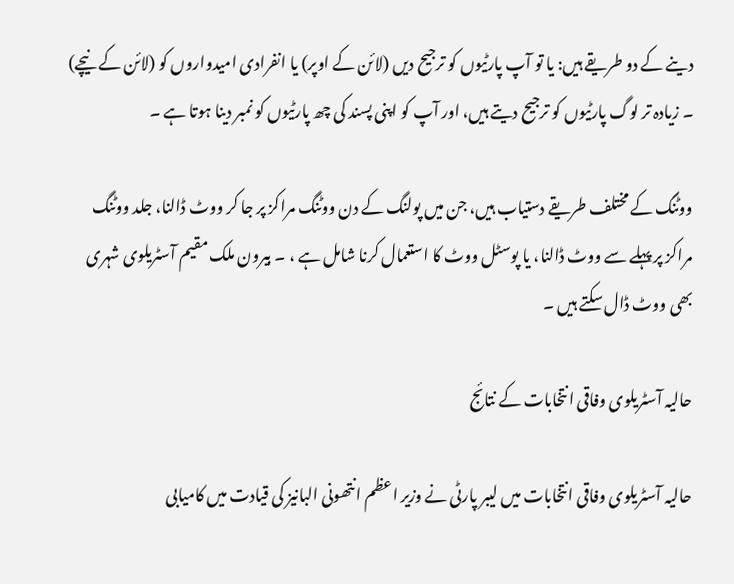دینے کے دو طریقے ہیں: یا تو آپ پارٹیوں کو ترجیح دیں (لائن کے اوپر) یا انفرادی امیدواروں کو (لائن کے نیچے) ۔ زیادہ تر لوگ پارٹیوں کو ترجیح دیتے ہیں، اور آپ کو اپنی پسند کی چھ پارٹیوں کو نمبر دینا ہوتا ہے ۔

ووٹنگ کے مختلف طریقے دستیاب ہیں، جن میں پولنگ کے دن ووٹنگ مراکز پر جا کر ووٹ ڈالنا، جلد ووٹنگ مراکز پر پہلے سے ووٹ ڈالنا، یا پوسٹل ووٹ کا استعمال کرنا شامل ہے ، ۔ بیرون ملک مقیم آسٹریلوی شہری بھی ووٹ ڈال سکتے ہیں ۔

حالیہ آسٹریلوی وفاقی انتخابات کے نتائج

حالیہ آسٹریلوی وفاقی انتخابات میں لیبر پارٹی نے وزیر اعظم انتھونی البانیز کی قیادت میں کامیابی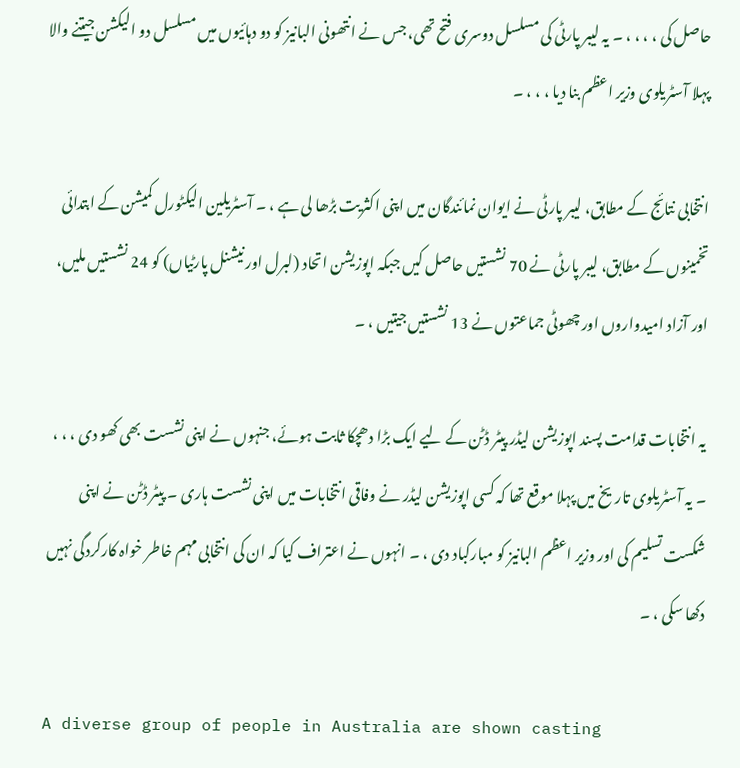حاصل کی ، ، ، ، ۔ یہ لیبر پارٹی کی مسلسل دوسری فتح تھی، جس نے انتھونی البانیز کو دو دہائیوں میں مسلسل دو الیکشن جیتنے والا پہلا آسٹریلوی وزیر اعظم بنا دیا ، ، ، ۔

انتخابی نتائج کے مطابق، لیبر پارٹی نے ایوان نمائندگان میں اپنی اکثریت بڑھا لی ہے ، ۔ آسٹریلین الیکٹورل کمیشن کے ابتدائی تخمینوں کے مطابق، لیبر پارٹی نے 70 نشستیں حاصل کیں جبکہ اپوزیشن اتحاد (لبرل اور نیشنل پارٹیاں) کو 24 نشستیں ملیں، اور آزاد امیدواروں اور چھوٹی جماعتوں نے 13 نشستیں جیتیں ، ۔

یہ انتخابات قدامت پسند اپوزیشن لیڈر پیٹر ڈٹن کے لیے ایک بڑا دھچکا ثابت ہوئے، جنہوں نے اپنی نشست بھی کھو دی ، ، ، ۔ یہ آسٹریلوی تاریخ میں پہلا موقع تھا کہ کسی اپوزیشن لیڈر نے وفاقی انتخابات میں اپنی نشست ہاری ۔ پیٹر ڈٹن نے اپنی شکست تسلیم کی اور وزیر اعظم البانیز کو مبارکباد دی ، ۔ انہوں نے اعتراف کیا کہ ان کی انتخابی مہم خاطر خواہ کارکردگی نہیں دکھا سکی ، ۔

A diverse group of people in Australia are shown casting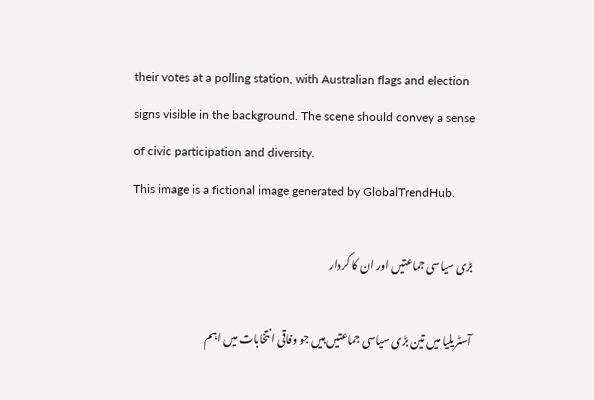their votes at a polling station, with Australian flags and election signs visible in the background. The scene should convey a sense of civic participation and diversity.
This image is a fictional image generated by GlobalTrendHub.

بڑی سیاسی جماعتیں اور ان کا کردار

آسٹریلیا میں تین بڑی سیاسی جماعتیں ہیں جو وفاقی انتخابات میں اہم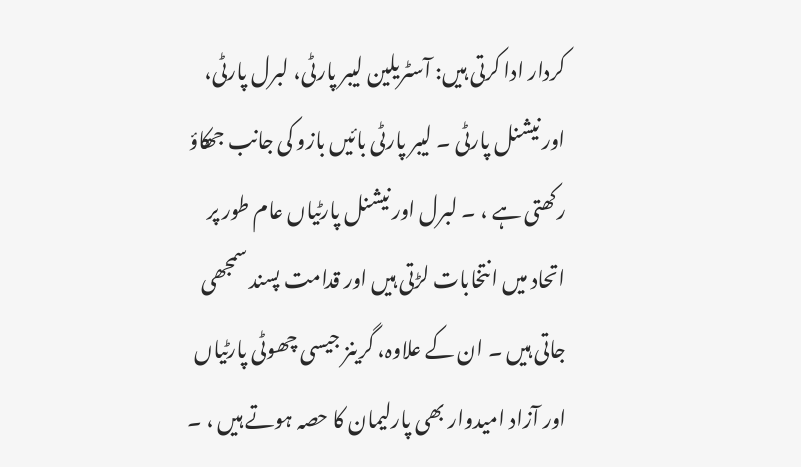کردار ادا کرتی ہیں: آسٹریلین لیبر پارٹی، لبرل پارٹی، اور نیشنل پارٹی ۔ لیبر پارٹی بائیں بازو کی جانب جھکاؤ رکھتی ہے ، ۔ لبرل اور نیشنل پارٹیاں عام طور پر اتحاد میں انتخابات لڑتی ہیں اور قدامت پسند سمجھی جاتی ہیں ۔ ان کے علاوہ، گرینز جیسی چھوٹی پارٹیاں اور آزاد امیدوار بھی پارلیمان کا حصہ ہوتے ہیں ، ۔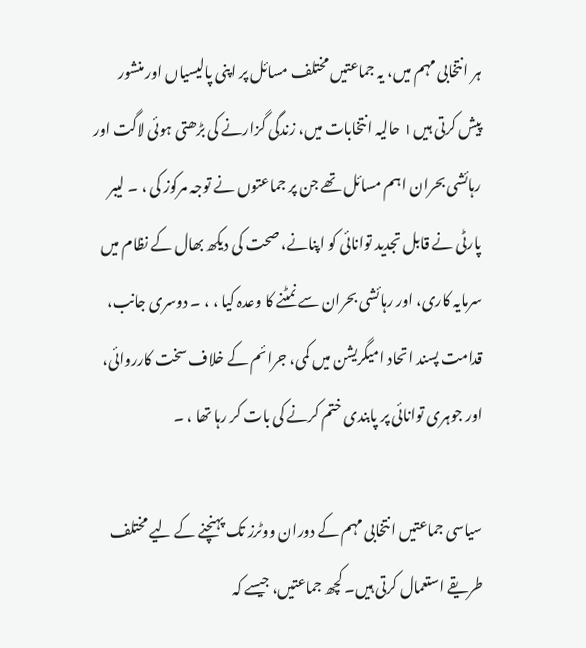ہر انتخابی مہم میں، یہ جماعتیں مختلف مسائل پر اپنی پالیسیاں اور منشور پیش کرتی ہیں । حالیہ انتخابات میں، زندگی گزارنے کی بڑھتی ہوئی لاگت اور رہائشی بحران اہم مسائل تھے جن پر جماعتوں نے توجہ مرکوز کی ، ۔ لیبر پارٹی نے قابل تجدید توانائی کو اپنانے، صحت کی دیکھ بھال کے نظام میں سرمایہ کاری، اور رہائشی بحران سے نمٹنے کا وعدہ کیا ، ، ۔ دوسری جانب، قدامت پسند اتحاد امیگریشن میں کمی، جرائم کے خلاف سخت کارروائی، اور جوہری توانائی پر پابندی ختم کرنے کی بات کر رہا تھا ، ۔

سیاسی جماعتیں انتخابی مہم کے دوران ووٹرز تک پہنچنے کے لیے مختلف طریقے استعمال کرتی ہیں۔ کچھ جماعتیں، جیسے کہ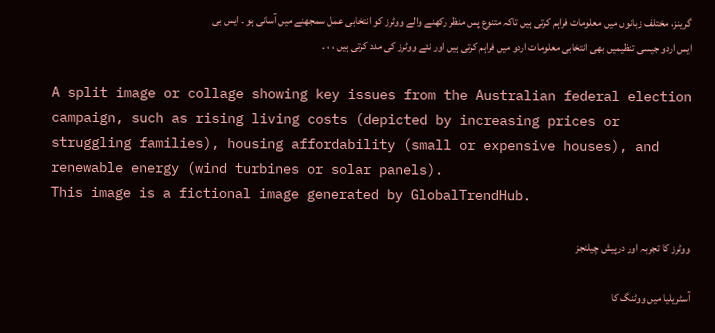گرینز، مختلف زبانوں میں معلومات فراہم کرتی ہیں تاکہ متنوع پس منظر رکھنے والے ووٹرز کو انتخابی عمل سمجھنے میں آسانی ہو ۔ ایس بی ایس اردو جیسی تنظیمیں بھی انتخابی معلومات اردو میں فراہم کرتی ہیں اور نئے ووٹرز کی مدد کرتی ہیں ، ، ۔

A split image or collage showing key issues from the Australian federal election campaign, such as rising living costs (depicted by increasing prices or struggling families), housing affordability (small or expensive houses), and renewable energy (wind turbines or solar panels).
This image is a fictional image generated by GlobalTrendHub.

ووٹرز کا تجربہ اور درپیش چیلنجز

آسٹریلیا میں ووٹنگ کا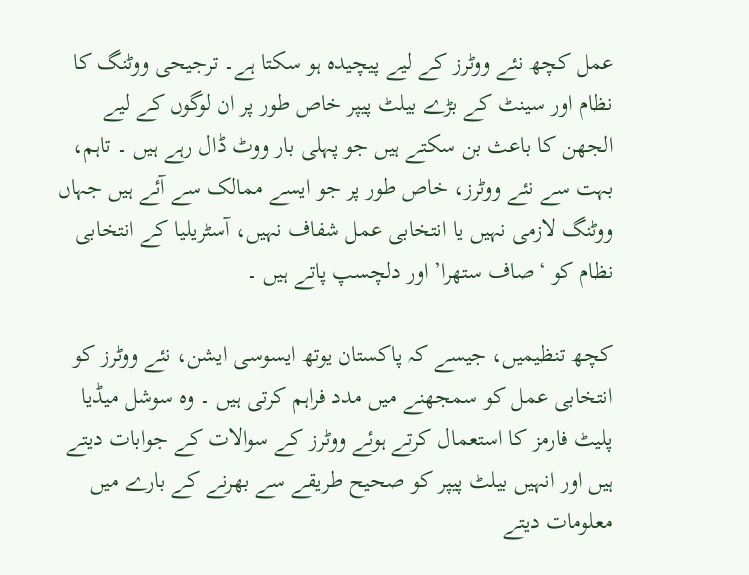عمل کچھ نئے ووٹرز کے لیے پیچیدہ ہو سکتا ہے۔ ترجیحی ووٹنگ کا نظام اور سینٹ کے بڑے بیلٹ پیپر خاص طور پر ان لوگوں کے لیے الجھن کا باعث بن سکتے ہیں جو پہلی بار ووٹ ڈال رہے ہیں ۔ تاہم، بہت سے نئے ووٹرز، خاص طور پر جو ایسے ممالک سے آئے ہیں جہاں ووٹنگ لازمی نہیں یا انتخابی عمل شفاف نہیں، آسٹریلیا کے انتخابی نظام کو ‘صاف ستھرا’ اور دلچسپ پاتے ہیں ۔

کچھ تنظیمیں، جیسے کہ پاکستان یوتھ ایسوسی ایشن، نئے ووٹرز کو انتخابی عمل کو سمجھنے میں مدد فراہم کرتی ہیں ۔ وہ سوشل میڈیا پلیٹ فارمز کا استعمال کرتے ہوئے ووٹرز کے سوالات کے جوابات دیتے ہیں اور انہیں بیلٹ پیپر کو صحیح طریقے سے بھرنے کے بارے میں معلومات دیتے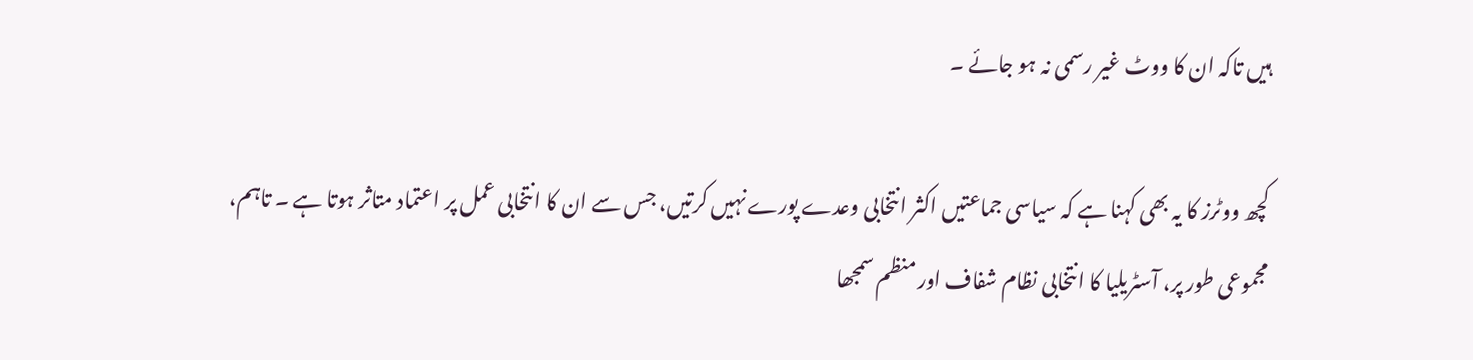ہیں تاکہ ان کا ووٹ غیر رسمی نہ ہو جائے ۔

کچھ ووٹرز کا یہ بھی کہنا ہے کہ سیاسی جماعتیں اکثر انتخابی وعدے پورے نہیں کرتیں، جس سے ان کا انتخابی عمل پر اعتماد متاثر ہوتا ہے ۔ تاہم، مجموعی طور پر، آسٹریلیا کا انتخابی نظام شفاف اور منظم سمجھا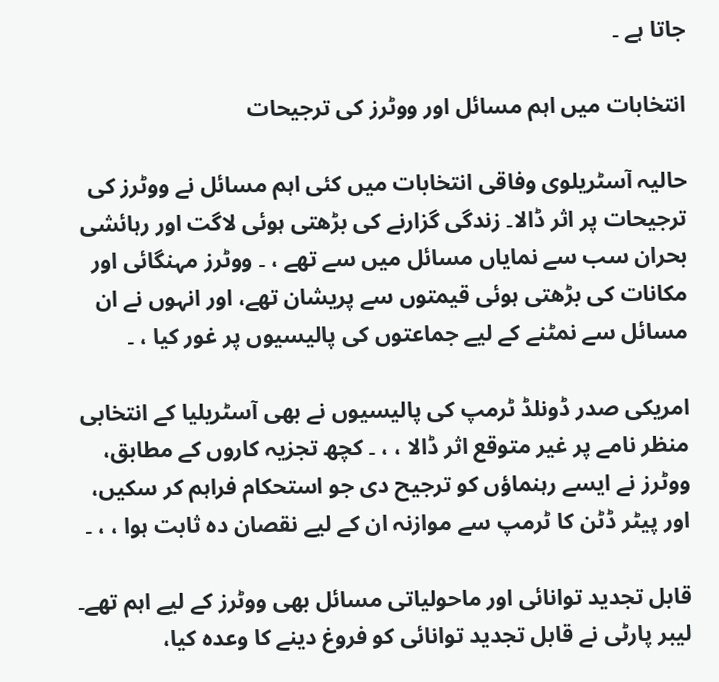جاتا ہے ۔

انتخابات میں اہم مسائل اور ووٹرز کی ترجیحات

حالیہ آسٹریلوی وفاقی انتخابات میں کئی اہم مسائل نے ووٹرز کی ترجیحات پر اثر ڈالا۔ زندگی گزارنے کی بڑھتی ہوئی لاگت اور رہائشی بحران سب سے نمایاں مسائل میں سے تھے ، ۔ ووٹرز مہنگائی اور مکانات کی بڑھتی ہوئی قیمتوں سے پریشان تھے، اور انہوں نے ان مسائل سے نمٹنے کے لیے جماعتوں کی پالیسیوں پر غور کیا ، ۔

امریکی صدر ڈونلڈ ٹرمپ کی پالیسیوں نے بھی آسٹریلیا کے انتخابی منظر نامے پر غیر متوقع اثر ڈالا ، ، ۔ کچھ تجزیہ کاروں کے مطابق، ووٹرز نے ایسے رہنماؤں کو ترجیح دی جو استحکام فراہم کر سکیں، اور پیٹر ڈٹن کا ٹرمپ سے موازنہ ان کے لیے نقصان دہ ثابت ہوا ، ، ۔

قابل تجدید توانائی اور ماحولیاتی مسائل بھی ووٹرز کے لیے اہم تھے۔ لیبر پارٹی نے قابل تجدید توانائی کو فروغ دینے کا وعدہ کیا،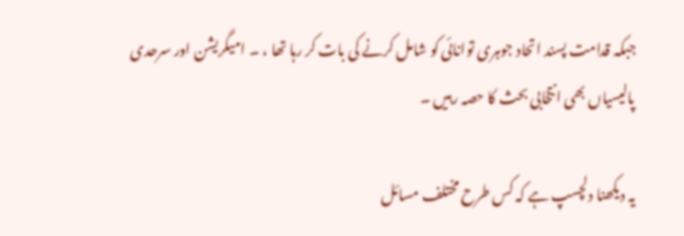جبکہ قدامت پسند اتحاد جوہری توانائی کو شامل کرنے کی بات کر رہا تھا ، ۔ امیگریشن اور سرحدی پالیسیاں بھی انتخابی بحث کا حصہ رہیں ۔

یہ دیکھنا دلچسپ ہے کہ کس طرح مختلف مسائل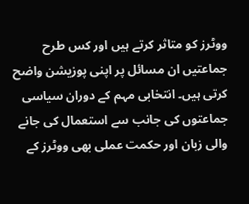ووٹرز کو متاثر کرتے ہیں اور کس طرح جماعتیں ان مسائل پر اپنی پوزیشن واضح کرتی ہیں۔ انتخابی مہم کے دوران سیاسی جماعتوں کی جانب سے استعمال کی جانے والی زبان اور حکمت عملی بھی ووٹرز کے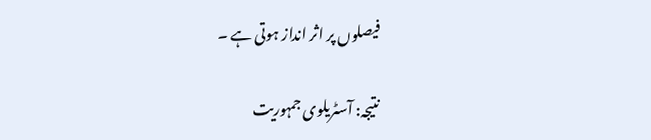فیصلوں پر اثر انداز ہوتی ہے ۔

نتیجہ: آسٹریلوی جمہوریت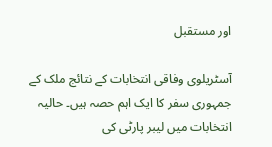اور مستقبل

آسٹریلوی وفاقی انتخابات کے نتائج ملک کے جمہوری سفر کا ایک اہم حصہ ہیں۔ حالیہ انتخابات میں لیبر پارٹی کی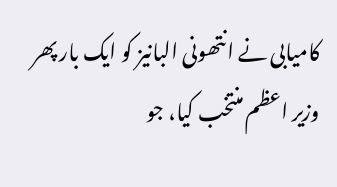کامیابی نے انتھونی البانیز کو ایک بار پھر وزیر اعظم منتخب کیا، جو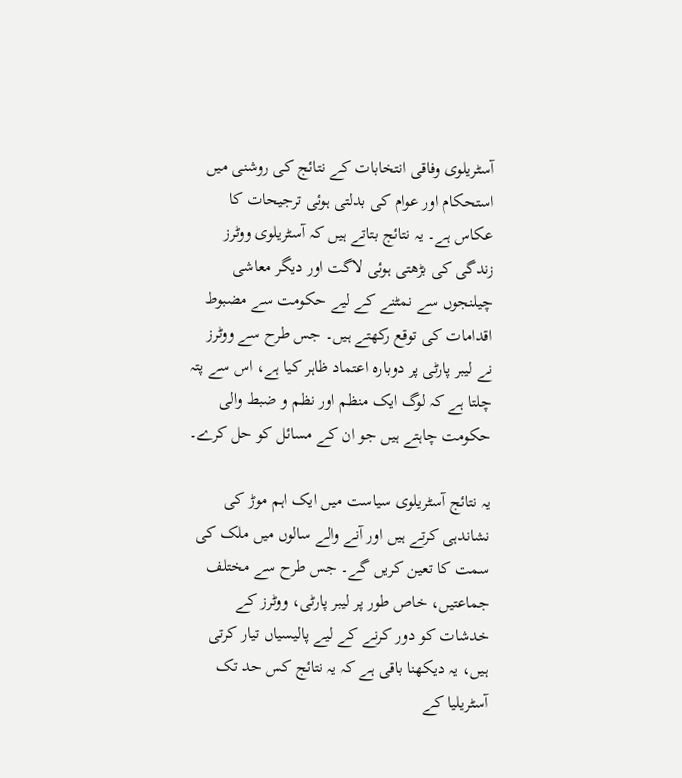آسٹریلوی وفاقی انتخابات کے نتائج کی روشنی میں استحکام اور عوام کی بدلتی ہوئی ترجیحات کا عکاس ہے۔ یہ نتائج بتاتے ہیں کہ آسٹریلوی ووٹرز زندگی کی بڑھتی ہوئی لاگت اور دیگر معاشی چیلنجوں سے نمٹنے کے لیے حکومت سے مضبوط اقدامات کی توقع رکھتے ہیں۔ جس طرح سے ووٹرز نے لیبر پارٹی پر دوبارہ اعتماد ظاہر کیا ہے، اس سے پتہ چلتا ہے کہ لوگ ایک منظم اور نظم و ضبط والی حکومت چاہتے ہیں جو ان کے مسائل کو حل کرے۔

یہ نتائج آسٹریلوی سیاست میں ایک اہم موڑ کی نشاندہی کرتے ہیں اور آنے والے سالوں میں ملک کی سمت کا تعین کریں گے۔ جس طرح سے مختلف جماعتیں، خاص طور پر لیبر پارٹی، ووٹرز کے خدشات کو دور کرنے کے لیے پالیسیاں تیار کرتی ہیں، یہ دیکھنا باقی ہے کہ یہ نتائج کس حد تک آسٹریلیا کے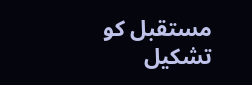مستقبل کو تشکیل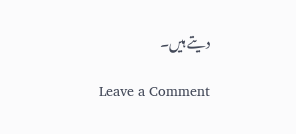دیتے ہیں۔

Leave a Comment